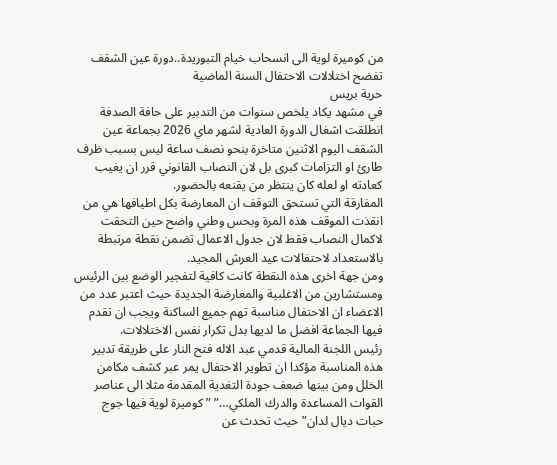من كوميرة لوية الى انسحاب خيام التبوريدة..دورة عين الشقف تفضح اختلالات الاحتفال السنة الماضية
حرية بريس
في مشهد يكاد يلخص سنوات من التدبير على حافة الصدفة انطلقت اشغال الدورة العادية لشهر ماي 2026 بجماعة عين الشقف اليوم الاثنين متاخرة بنحو نصف ساعة ليس بسبب ظرف طارئ او التزامات كبرى بل لان النصاب القانوني قرر ان يغيب كعادته او لعله كان ينتظر من يقنعه بالحضور.
المفارقة التي تستحق التوقف ان المعارضة بكل اطيافها هي من انقذت الموقف هذه المرة وبحس وطني واضح حين التحقت لاكمال النصاب فقط لان جدول الاعمال تضمن نقطة مرتبطة بالاستعداد لاحتفالات عيد العرش المجيد.
ومن جهة اخرى هذه النقطة كانت كافية لتفجير الوضع بين الرئيس ومستشارين من الاغلبية والمعارضة الجديدة حيث اعتبر عدد من الاعضاء ان الاحتفال مناسبة تهم جميع الساكنة ويجب ان تقدم فيها الجماعة افضل ما لديها بدل تكرار نفس الاختلالات.
رئيس اللجنة المالية قدمي عبد الاله فتح النار على طريقة تدبير هذه المناسبة مؤكدا ان تطوير الاحتفال يمر عبر كشف مكامن الخلل ومن بينها ضعف جودة التغدية المقدمة مثلا الى عناصر القوات المساعدة والدرك الملكي…” ” كوميرة لوية فيها جوج حبات ديال لدان” حيث تحدث عن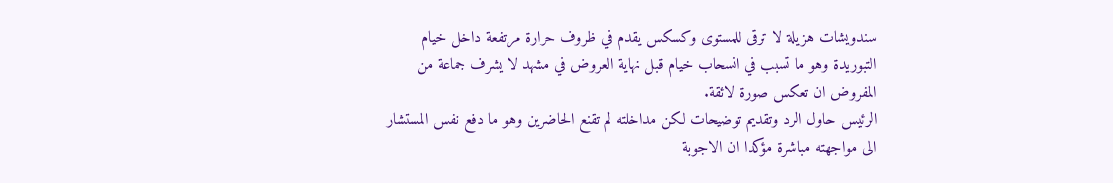سندويشات هزيلة لا ترقى للمستوى وكسكس يقدم في ظروف حرارة مرتفعة داخل خيام التبوريدة وهو ما تسبب في انسحاب خيام قبل نهاية العروض في مشهد لا يشرف جماعة من المفروض ان تعكس صورة لائقة.
الرئيس حاول الرد وتقديم توضيحات لكن مداخلته لم تقنع الحاضرين وهو ما دفع نفس المستشار الى مواجهته مباشرة مؤكدا ان الاجوبة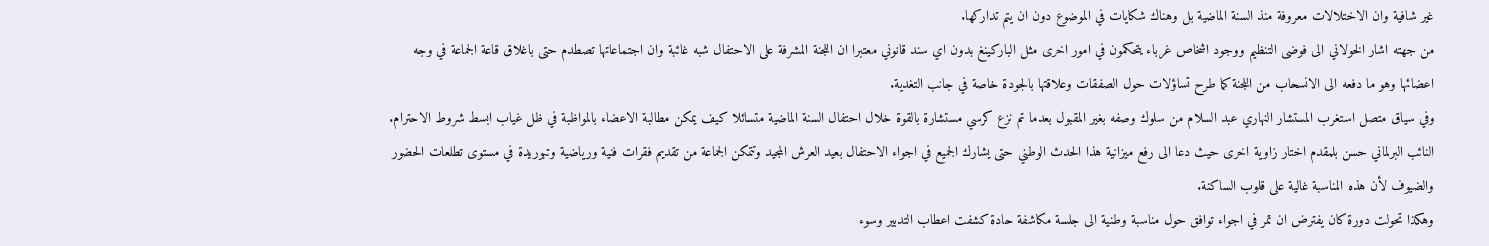غير شافية وان الاختلالات معروفة منذ السنة الماضية بل وهناك شكايات في الموضوع دون ان يتم تداركها.
من جهته اشار الخولاني الى فوضى التنظيم ووجود اشخاص غرباء يتحكمون في امور اخرى مثل الباركينغ بدون اي سند قانوني معتبرا ان اللجنة المشرفة على الاحتفال شبه غائبة وان اجتماعاتها تصطدم حتى باغلاق قاعة الجماعة في وجه اعضائها وهو ما دفعه الى الانسحاب من اللجنة كما طرح تساؤلات حول الصفقات وعلاقتها بالجودة خاصة في جانب التغدية.
وفي سياق متصل استغرب المستشار النهاري عبد السلام من سلوك وصفه بغير المقبول بعدما تم نزع كرسي مستشارة بالقوة خلال احتفال السنة الماضية متسائلا كيف يمكن مطالبة الاعضاء بالمواظبة في ظل غياب ابسط شروط الاحترام.
النائب البرلماني حسن بلمقدم اختار زاوية اخرى حيث دعا الى رفع ميزانية هذا الحدث الوطني حتى يشارك الجميع في اجواء الاحتفال بعيد العرش المجيد وتتمكن الجماعة من تقديم فقرات فنية ورياضية وتبوريدة في مستوى تطلعات الحضور والضيوف لأن هذه المناسبة غالية على قلوب الساكنة.
وهكذا تحولت دورة كان يفترض ان تمر في اجواء توافق حول مناسبة وطنية الى جلسة مكاشفة حادة كشفت اعطاب التدبير وسوء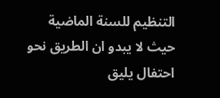التنظيم للسنة الماضية حيث لا يبدو ان الطريق نحو احتفال يليق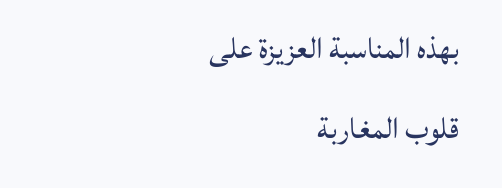بهذه المناسبة العزيزة على قلوب المغاربة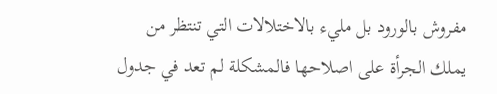مفروش بالورود بل مليء بالاختلالات التي تنتظر من يملك الجرأة على اصلاحها فالمشكلة لم تعد في جدول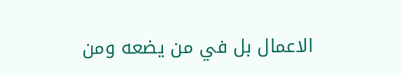الاعمال بل في من يضعه ومن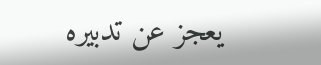يعجز عن تدبيره